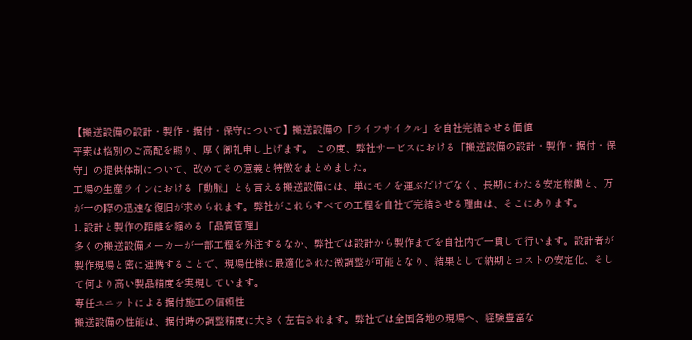【搬送設備の設計・製作・据付・保守について】搬送設備の「ライフサイクル」を自社完結させる価値
平素は格別のご高配を賜り、厚く御礼申し上げます。 この度、弊社サービスにおける「搬送設備の設計・製作・据付・保守」の提供体制について、改めてその意義と特徴をまとめました。
工場の生産ラインにおける「動脈」とも言える搬送設備には、単にモノを運ぶだけでなく、長期にわたる安定稼働と、万が一の際の迅速な復旧が求められます。弊社がこれらすべての工程を自社で完結させる理由は、そこにあります。
1. 設計と製作の距離を縮める「品質管理」
多くの搬送設備メーカーが一部工程を外注するなか、弊社では設計から製作までを自社内で一貫して行います。設計者が製作現場と密に連携することで、現場仕様に最適化された微調整が可能となり、結果として納期とコストの安定化、そして何より高い製品精度を実現しています。
専任ユニットによる据付施工の信頼性
搬送設備の性能は、据付時の調整精度に大きく左右されます。弊社では全国各地の現場へ、経験豊富な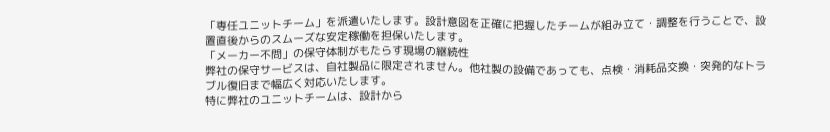「専任ユニットチーム」を派遣いたします。設計意図を正確に把握したチームが組み立て・調整を行うことで、設置直後からのスムーズな安定稼働を担保いたします。
「メーカー不問」の保守体制がもたらす現場の継続性
弊社の保守サービスは、自社製品に限定されません。他社製の設備であっても、点検・消耗品交換・突発的なトラブル復旧まで幅広く対応いたします。
特に弊社のユニットチームは、設計から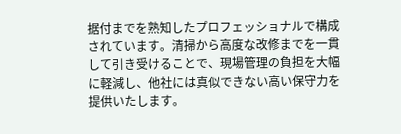据付までを熟知したプロフェッショナルで構成されています。清掃から高度な改修までを一貫して引き受けることで、現場管理の負担を大幅に軽減し、他社には真似できない高い保守力を提供いたします。